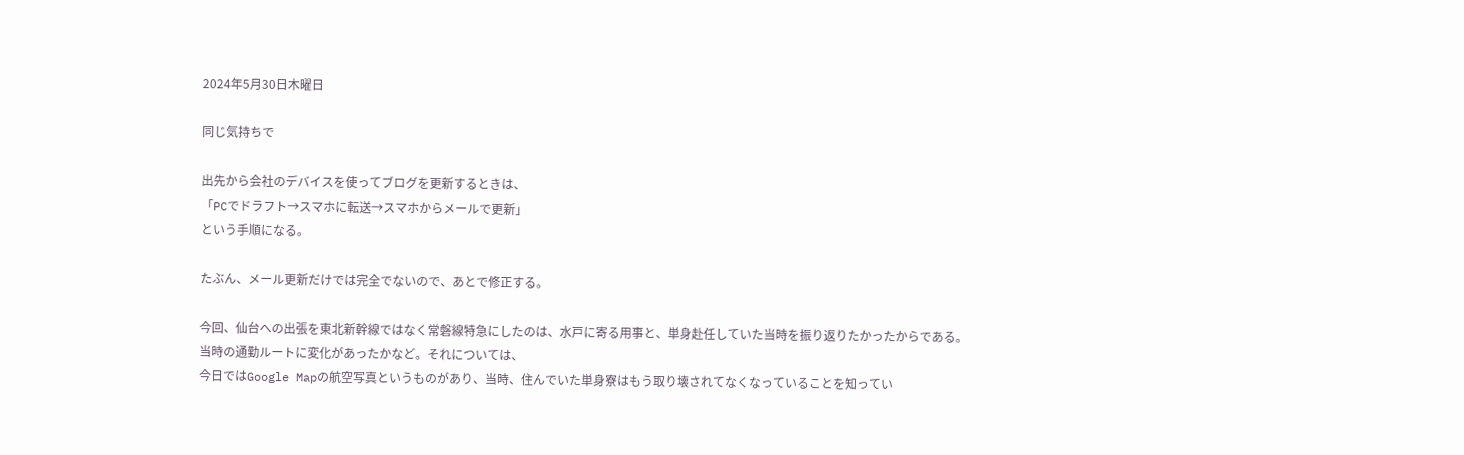2024年5月30日木曜日

同じ気持ちで

出先から会社のデバイスを使ってブログを更新するときは、
「PCでドラフト→スマホに転送→スマホからメールで更新」
という手順になる。

たぶん、メール更新だけでは完全でないので、あとで修正する。

今回、仙台への出張を東北新幹線ではなく常磐線特急にしたのは、水戸に寄る用事と、単身赴任していた当時を振り返りたかったからである。
当時の通勤ルートに変化があったかなど。それについては、
今日ではGoogle Mapの航空写真というものがあり、当時、住んでいた単身寮はもう取り壊されてなくなっていることを知ってい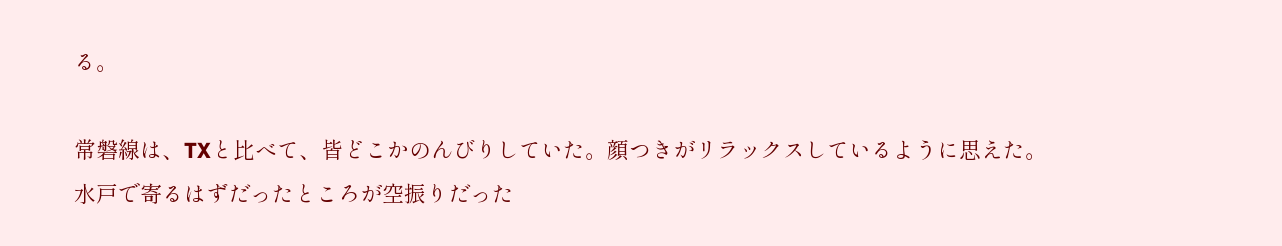る。

常磐線は、TXと比べて、皆どこかのんびりしていた。顔つきがリラックスしているように思えた。
水戸で寄るはずだったところが空振りだった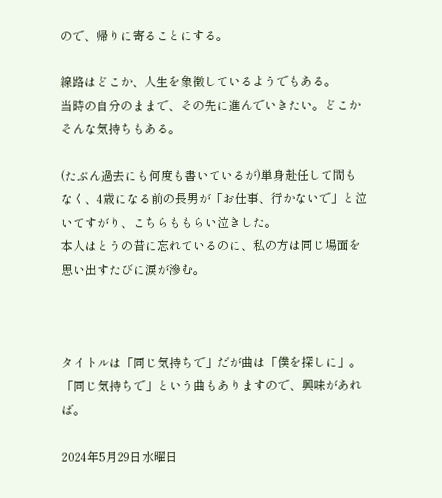ので、帰りに寄ることにする。

線路はどこか、人生を象徴しているようでもある。
当時の自分のままで、その先に進んでいきたい。どこかそんな気持ちもある。

(たぶん過去にも何度も書いているが)単身赴任して間もなく、4歳になる前の長男が「お仕事、行かないで」と泣いてすがり、こちらももらい泣きした。
本人はとうの昔に忘れているのに、私の方は同じ場面を思い出すたびに涙が滲む。



タイトルは「同じ気持ちで」だが曲は「僕を探しに」。
「同じ気持ちで」という曲もありますので、興味があれば。

2024年5月29日水曜日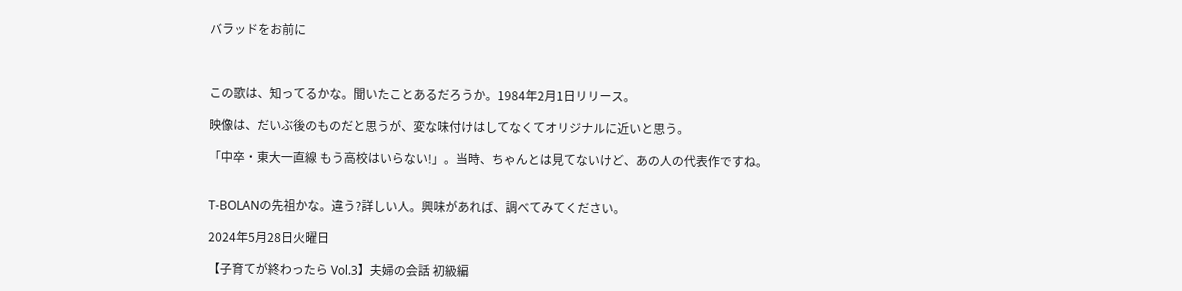バラッドをお前に



この歌は、知ってるかな。聞いたことあるだろうか。1984年2月1日リリース。

映像は、だいぶ後のものだと思うが、変な味付けはしてなくてオリジナルに近いと思う。

「中卒・東大一直線 もう高校はいらない!」。当時、ちゃんとは見てないけど、あの人の代表作ですね。


T-BOLANの先祖かな。違う?詳しい人。興味があれば、調べてみてください。

2024年5月28日火曜日

【子育てが終わったら Vol.3】夫婦の会話 初級編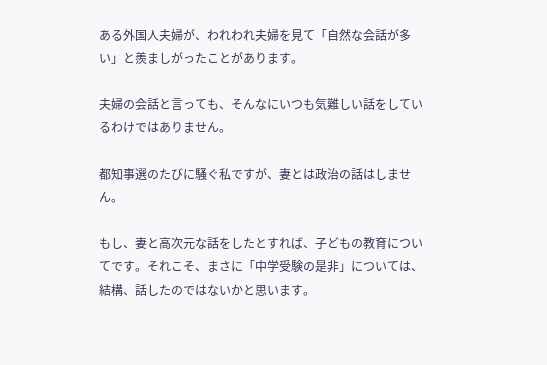ある外国人夫婦が、われわれ夫婦を見て「自然な会話が多い」と羨ましがったことがあります。

夫婦の会話と言っても、そんなにいつも気難しい話をしているわけではありません。

都知事選のたびに騒ぐ私ですが、妻とは政治の話はしません。

もし、妻と高次元な話をしたとすれば、子どもの教育についてです。それこそ、まさに「中学受験の是非」については、結構、話したのではないかと思います。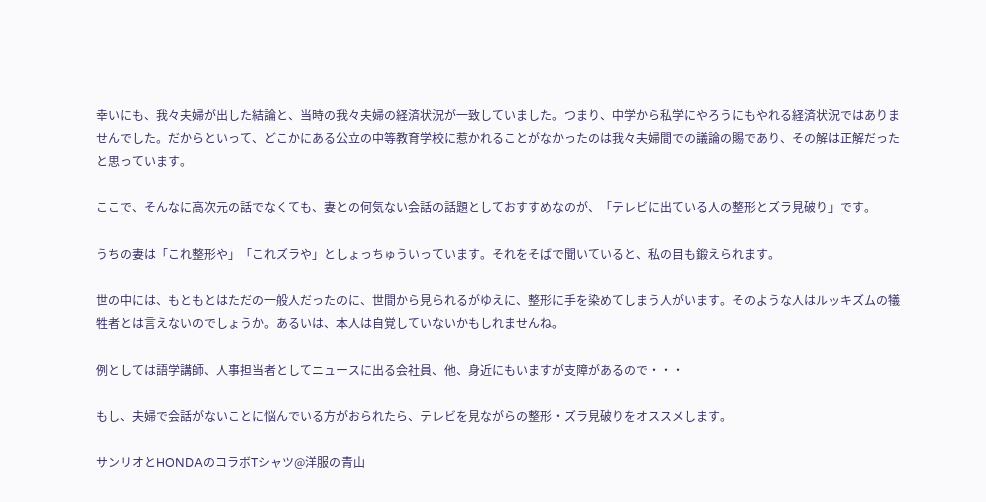幸いにも、我々夫婦が出した結論と、当時の我々夫婦の経済状況が一致していました。つまり、中学から私学にやろうにもやれる経済状況ではありませんでした。だからといって、どこかにある公立の中等教育学校に惹かれることがなかったのは我々夫婦間での議論の賜であり、その解は正解だったと思っています。

ここで、そんなに高次元の話でなくても、妻との何気ない会話の話題としておすすめなのが、「テレビに出ている人の整形とズラ見破り」です。

うちの妻は「これ整形や」「これズラや」としょっちゅういっています。それをそばで聞いていると、私の目も鍛えられます。

世の中には、もともとはただの一般人だったのに、世間から見られるがゆえに、整形に手を染めてしまう人がいます。そのような人はルッキズムの犠牲者とは言えないのでしょうか。あるいは、本人は自覚していないかもしれませんね。

例としては語学講師、人事担当者としてニュースに出る会社員、他、身近にもいますが支障があるので・・・

もし、夫婦で会話がないことに悩んでいる方がおられたら、テレビを見ながらの整形・ズラ見破りをオススメします。

サンリオとHONDAのコラボTシャツ@洋服の青山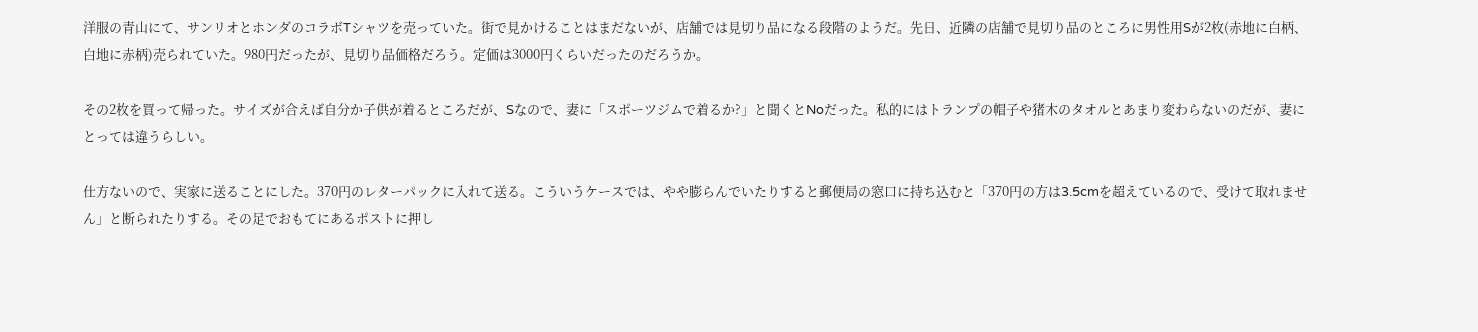洋服の青山にて、サンリオとホンダのコラボTシャツを売っていた。街で見かけることはまだないが、店舗では見切り品になる段階のようだ。先日、近隣の店舗で見切り品のところに男性用Sが2枚(赤地に白柄、白地に赤柄)売られていた。980円だったが、見切り品価格だろう。定価は3000円くらいだったのだろうか。

その2枚を買って帰った。サイズが合えば自分か子供が着るところだが、Sなので、妻に「スポーツジムで着るか?」と聞くとNoだった。私的にはトランプの帽子や猪木のタオルとあまり変わらないのだが、妻にとっては違うらしい。

仕方ないので、実家に送ることにした。370円のレターパックに入れて送る。こういうケースでは、やや膨らんでいたりすると郵便局の窓口に持ち込むと「370円の方は3.5cmを超えているので、受けて取れません」と断られたりする。その足でおもてにあるポストに押し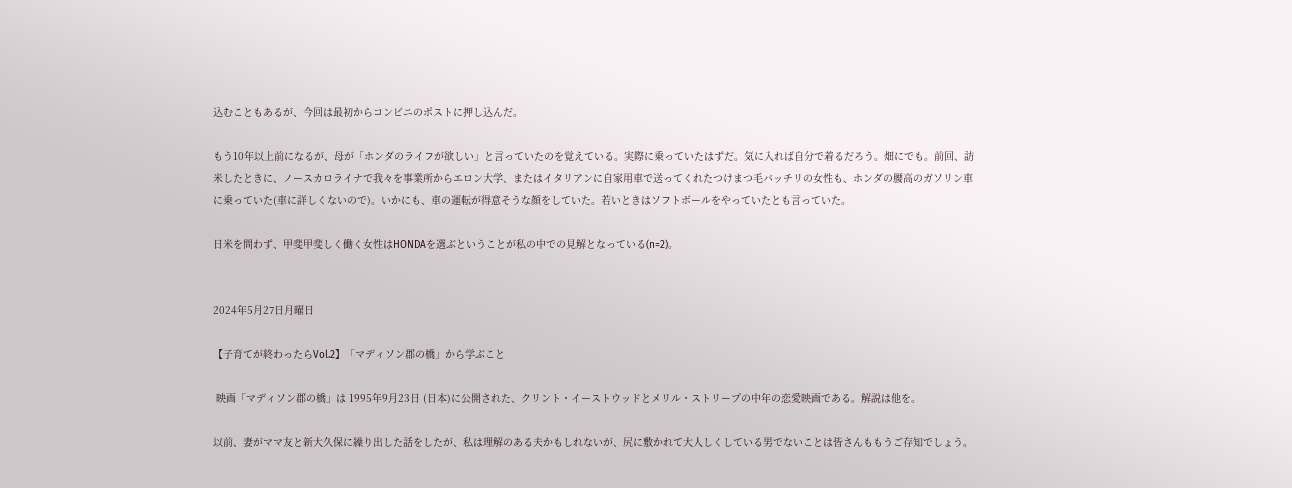込むこともあるが、今回は最初からコンビニのポストに押し込んだ。

もう10年以上前になるが、母が「ホンダのライフが欲しい」と言っていたのを覚えている。実際に乗っていたはずだ。気に入れば自分で着るだろう。畑にでも。前回、訪米したときに、ノースカロライナで我々を事業所からエロン大学、またはイタリアンに自家用車で送ってくれたつけまつ毛バッチリの女性も、ホンダの腰高のガソリン車に乗っていた(車に詳しくないので)。いかにも、車の運転が得意そうな顔をしていた。若いときはソフトボールをやっていたとも言っていた。

日米を問わず、甲斐甲斐しく働く女性はHONDAを選ぶということが私の中での見解となっている(n=2)。


2024年5月27日月曜日

【子育てが終わったらVol.2】「マディソン郡の橋」から学ぶこと

 映画「マディソン郡の橋」は 1995年9月23日 (日本)に公開された、クリント・イーストウッドとメリル・ストリープの中年の恋愛映画である。解説は他を。

以前、妻がママ友と新大久保に繰り出した話をしたが、私は理解のある夫かもしれないが、尻に敷かれて大人しくしている男でないことは皆さんももうご存知でしょう。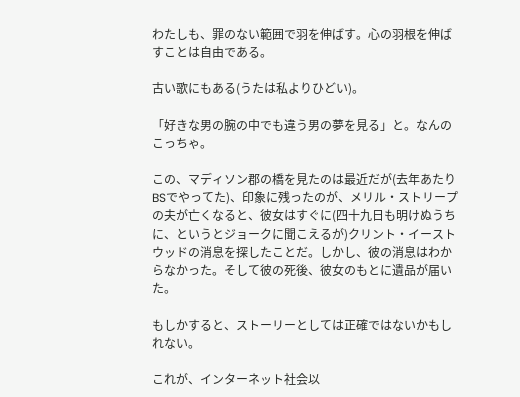わたしも、罪のない範囲で羽を伸ばす。心の羽根を伸ばすことは自由である。

古い歌にもある(うたは私よりひどい)。

「好きな男の腕の中でも違う男の夢を見る」と。なんのこっちゃ。

この、マディソン郡の橋を見たのは最近だが(去年あたりBSでやってた)、印象に残ったのが、メリル・ストリープの夫が亡くなると、彼女はすぐに(四十九日も明けぬうちに、というとジョークに聞こえるが)クリント・イーストウッドの消息を探したことだ。しかし、彼の消息はわからなかった。そして彼の死後、彼女のもとに遺品が届いた。

もしかすると、ストーリーとしては正確ではないかもしれない。

これが、インターネット社会以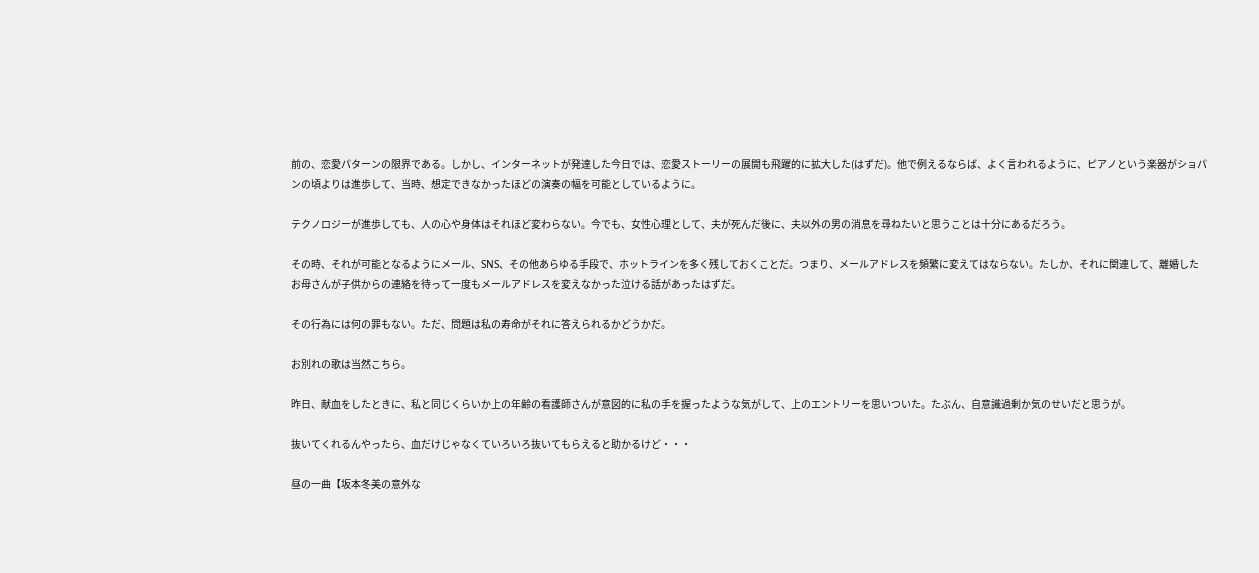前の、恋愛パターンの限界である。しかし、インターネットが発達した今日では、恋愛ストーリーの展開も飛躍的に拡大した(はずだ)。他で例えるならば、よく言われるように、ピアノという楽器がショパンの頃よりは進歩して、当時、想定できなかったほどの演奏の幅を可能としているように。

テクノロジーが進歩しても、人の心や身体はそれほど変わらない。今でも、女性心理として、夫が死んだ後に、夫以外の男の消息を尋ねたいと思うことは十分にあるだろう。

その時、それが可能となるようにメール、SNS、その他あらゆる手段で、ホットラインを多く残しておくことだ。つまり、メールアドレスを頻繁に変えてはならない。たしか、それに関連して、離婚したお母さんが子供からの連絡を待って一度もメールアドレスを変えなかった泣ける話があったはずだ。

その行為には何の罪もない。ただ、問題は私の寿命がそれに答えられるかどうかだ。

お別れの歌は当然こちら。

昨日、献血をしたときに、私と同じくらいか上の年齢の看護師さんが意図的に私の手を握ったような気がして、上のエントリーを思いついた。たぶん、自意識過剰か気のせいだと思うが。

抜いてくれるんやったら、血だけじゃなくていろいろ抜いてもらえると助かるけど・・・

昼の一曲【坂本冬美の意外な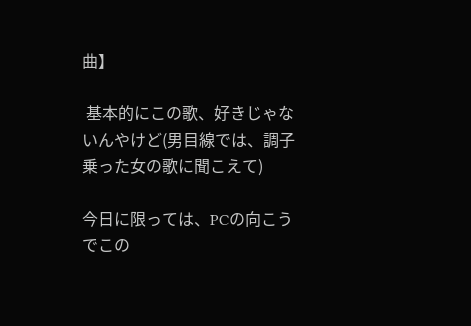曲】

 基本的にこの歌、好きじゃないんやけど(男目線では、調子乗った女の歌に聞こえて)

今日に限っては、PCの向こうでこの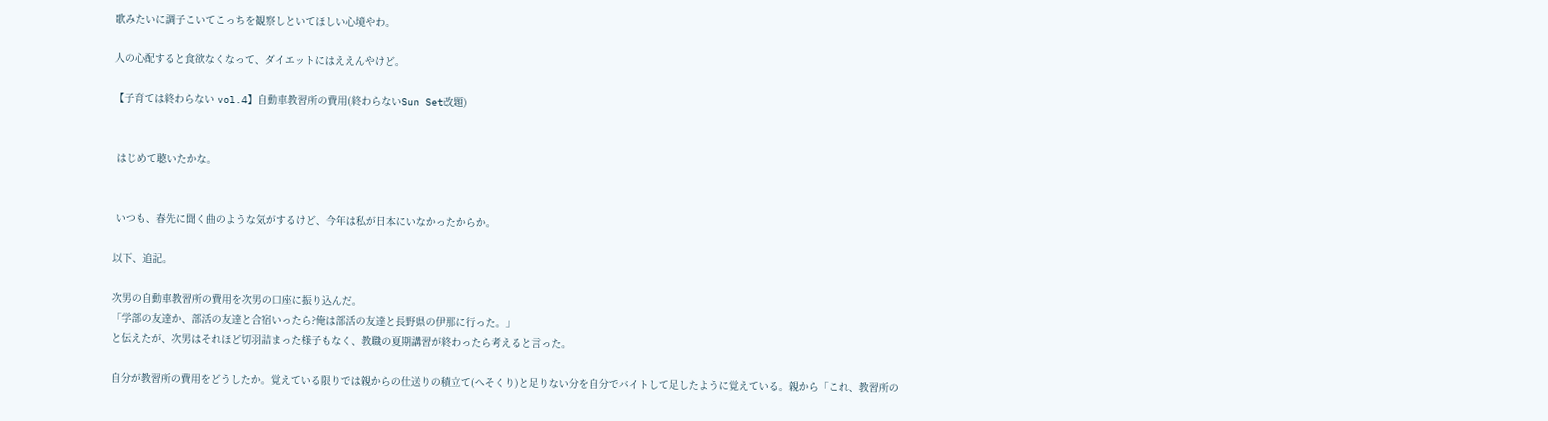歌みたいに調子こいてこっちを観察しといてほしい心境やわ。

人の心配すると食欲なくなって、ダイエットにはええんやけど。

【子育ては終わらない vol.4】自動車教習所の費用(終わらないSun Set改題)


 はじめて聴いたかな。


 いつも、春先に聞く曲のような気がするけど、今年は私が日本にいなかったからか。

以下、追記。

次男の自動車教習所の費用を次男の口座に振り込んだ。
「学部の友達か、部活の友達と合宿いったら?俺は部活の友達と長野県の伊那に行った。」
と伝えたが、次男はそれほど切羽詰まった様子もなく、教職の夏期講習が終わったら考えると言った。

自分が教習所の費用をどうしたか。覚えている限りでは親からの仕送りの積立て(へそくり)と足りない分を自分でバイトして足したように覚えている。親から「これ、教習所の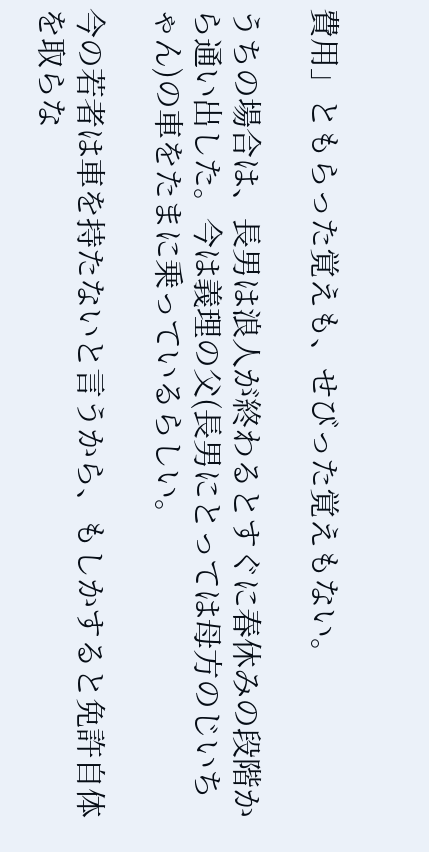費用」ともらった覚えも、せびった覚えもない。

うちの場合は、長男は浪人が終わるとすぐに春休みの段階から通い出した。今は義理の父(長男にとっては母方のじいちゃん)の車をたまに乗っているらしい。

今の若者は車を持たないと言うから、もしかすると免許自体を取らな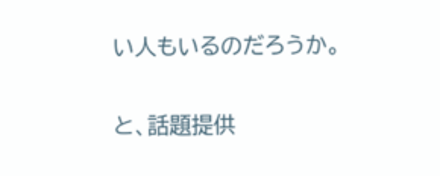い人もいるのだろうか。

と、話題提供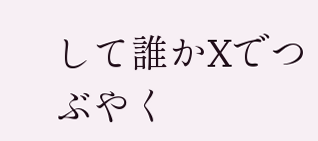して誰かXでつぶやく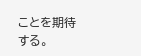ことを期待する。